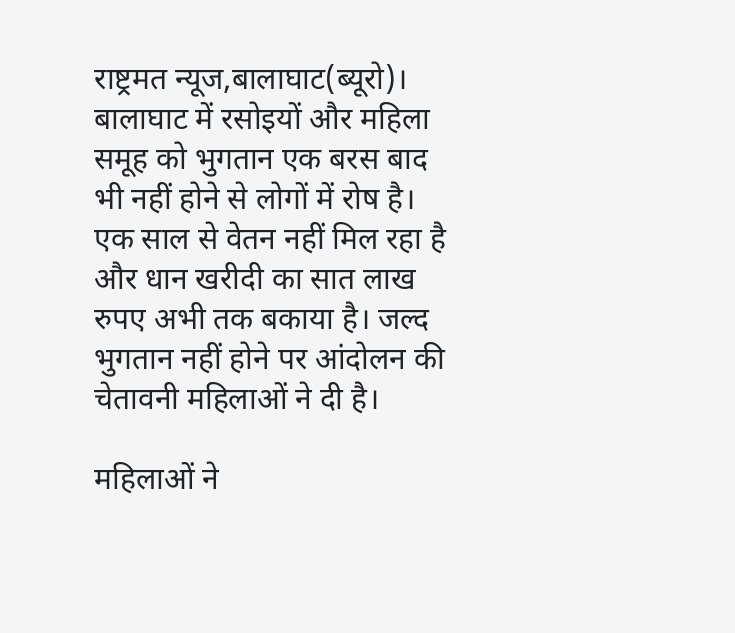राष्ट्रमत न्यूज,बालाघाट(ब्यूरो)। बालाघाट में रसोइयों और महिला समूह को भुगतान एक बरस बाद भी नहीं होने से लोगों में रोष है। एक साल से वेतन नहीं मिल रहा है और धान खरीदी का सात लाख रुपए अभी तक बकाया है। जल्द भुगतान नहीं होने पर आंदोलन की चेतावनी महिलाओं ने दी है।

महिलाओं ने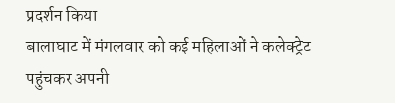प्रदर्शन किया
बालाघाट में मंगलवार को कई महिलाओं ने कलेक्ट्रेट पहुंचकर अपनी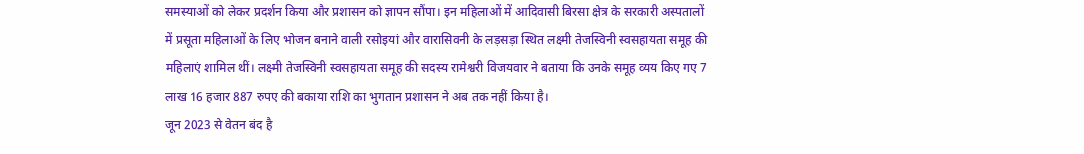समस्याओं को लेकर प्रदर्शन किया और प्रशासन को ज्ञापन सौंपा। इन महिलाओं में आदिवासी बिरसा क्षेत्र के सरकारी अस्पतालों में प्रसूता महिलाओं के लिए भोजन बनाने वाली रसोइयां और वारासिवनी के लड़सड़ा स्थित लक्ष्मी तेजस्विनी स्वसहायता समूह की महिलाएं शामिल थीं। लक्ष्मी तेजस्विनी स्वसहायता समूह की सदस्य रामेश्वरी विजयवार ने बताया कि उनके समूह व्यय किए गए 7 लाख 16 हजार 887 रुपए की बकाया राशि का भुगतान प्रशासन ने अब तक नहीं किया है।
जून 2023 से वेतन बंद है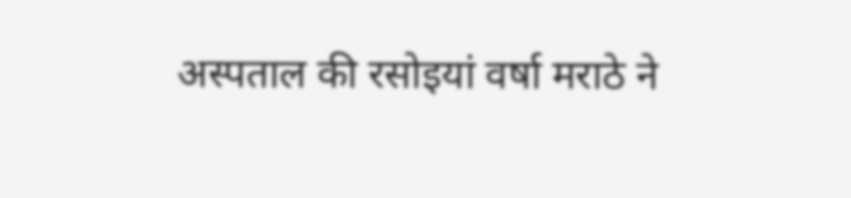अस्पताल की रसोइयां वर्षा मराठे ने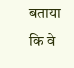बताया कि वे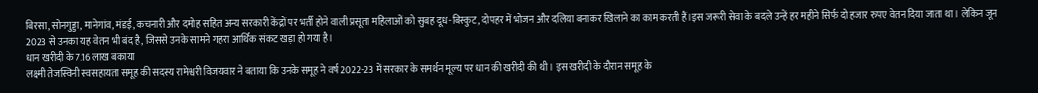बिरसा, सोनगुड्डा, मानेगांव, मंडई, कचनारी और दमोह सहित अन्य सरकारी केंद्रों पर भर्ती होने वाली प्रसूता महिलाओं को सुबह दूध-बिस्कुट, दोपहर में भोजन और दलिया बनाकर खिलाने का काम करती हैं।इस जरूरी सेवा के बदले उन्हें हर महीने सिर्फ दो हजार रुपए वेतन दिया जाता था। लेकिन जून 2023 से उनका यह वेतन भी बंद है, जिससे उनके सामने गहरा आर्थिक संकट खड़ा हो गया है।
धान खरीदी के 7.16 लाख बकाया
लक्ष्मी तेजस्विनी स्वसहायता समूह की सदस्य रामेश्वरी विजयवार ने बताया कि उनके समूह ने वर्ष 2022-23 में सरकार के समर्थन मूल्य पर धान की खरीदी की थी। इस खरीदी के दौरान समूह के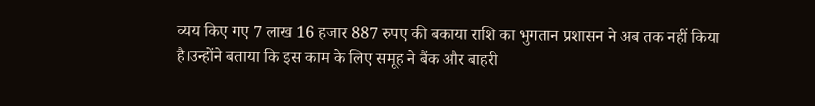व्यय किए गए 7 लाख 16 हजार 887 रुपए की बकाया राशि का भुगतान प्रशासन ने अब तक नहीं किया है।उन्होंने बताया कि इस काम के लिए समूह ने बैंक और बाहरी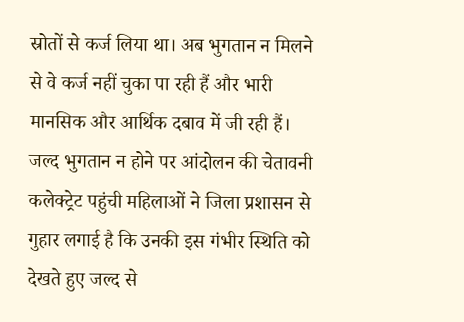स्रोतों से कर्ज लिया था। अब भुगतान न मिलने से वे कर्ज नहीं चुका पा रही हैं और भारी मानसिक और आर्थिक दबाव में जी रही हैं।
जल्द भुगतान न होने पर आंदोलन की चेतावनी
कलेक्ट्रेट पहुंची महिलाओं ने जिला प्रशासन से गुहार लगाई है कि उनकी इस गंभीर स्थिति को देखते हुए जल्द से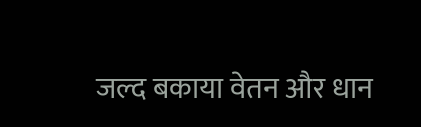जल्द बकाया वेतन और धान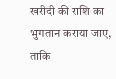खरीदी की राशि का भुगतान कराया जाए, ताकि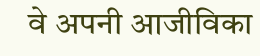वे अपनी आजीविका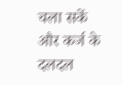चला सकें और कर्ज के दलदल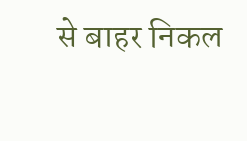से बाहर निकल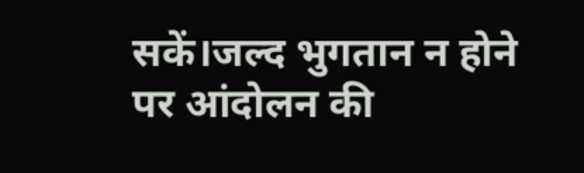सकें।जल्द भुगतान न होने पर आंदोलन की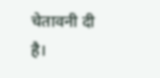चेतावनी दी है।